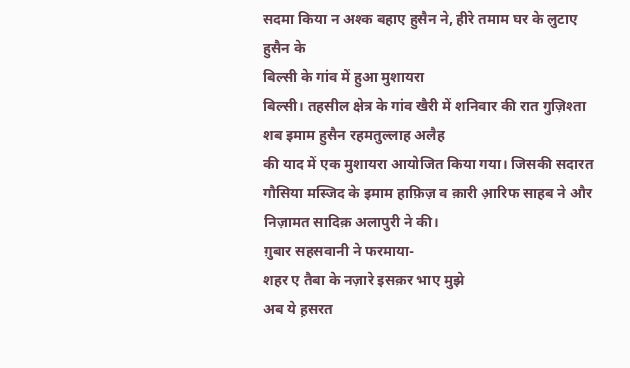सदमा किया न अश्क बहाए हुसैन ने, हीरे तमाम घर के लुटाए हुसैन के
बिल्सी के गांव में हुआ मुशायरा
बिल्सी। तहसील क्षेत्र के गांव खैरी में शनिवार की रात गुज़िश्ता शब इमाम हुसैन रहमतुल्लाह अलैह
की याद में एक मुशायरा आयोजित किया गया। जिसकी सदारत गौसिया मस्जिद के इमाम हाफ़िज़ व क़ारी आ़रिफ साहब ने और निज़ामत सादिक़ अलापुरी ने की।
ग़ुबार सहसवानी ने फरमाया-
शहर ए तैबा के नज़ारे इसक़र भाए मुझे
अब ये ह़सरत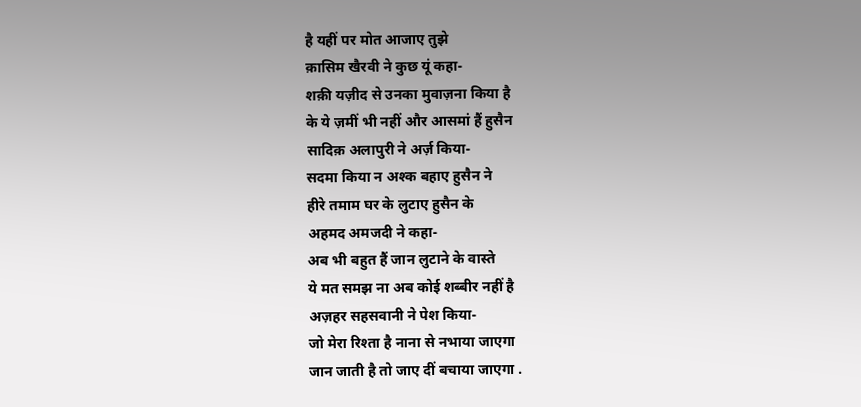है यहीं पर मोत आजाए तुझे
क़ासिम खैरवी ने कुछ यूं कहा-
शक़ी यज़ीद से उनका मुवाज़ना किया है
के ये ज़मीं भी नहीं और आसमां हैं हुसैन
सादिक़ अलापुरी ने अर्ज़ किया-
सदमा किया न अश्क बहाए हुसैन ने
हीरे तमाम घर के लुटाए हुसैन के
अहमद अमजदी ने कहा-
अब भी बहुत हैं जान लुटाने के वास्ते
ये मत समझ ना अब कोई शब्बीर नहीं है
अज़हर सहसवानी ने पेश किया-
जो मेरा रिश्ता है नाना से नभाया जाएगा
जान जाती है तो जाए दीं बचाया जाएगा .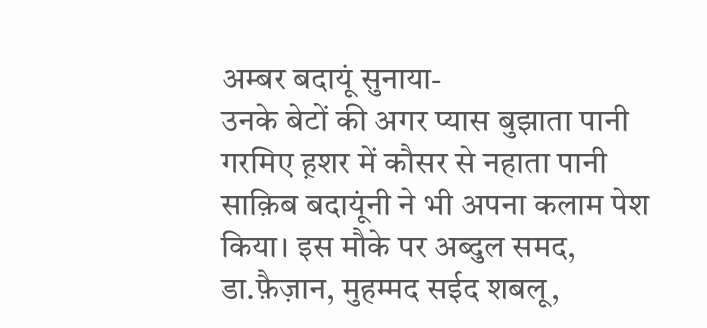अम्बर बदायूं सुनाया-
उनके बेटों की अगर प्यास बुझाता पानी
गरमिए ह़शर में कौसर से नहाता पानी
साक़िब बदायूंनी ने भी अपना कलाम पेश किया। इस मौके पर अब्दुल समद, डा.फ़ैज़ान, मुहम्मद सईद शबलू,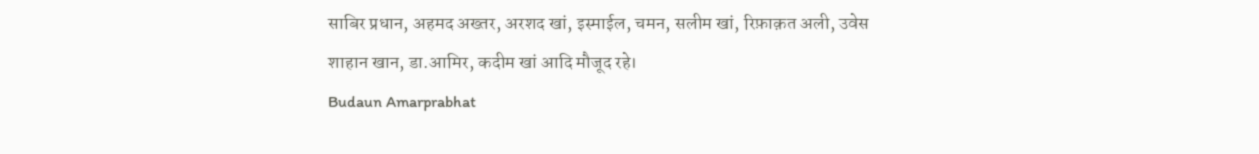साबिर प्रधान, अहमद अख्तर, अरशद खां, इस्माईल, चमन, सलीम खां, रिफ़ाक़त अली, उवेस शाहान खान, डा.आमिर, कदीम खां आदि मौजूद रहे।
Budaun Amarprabhat